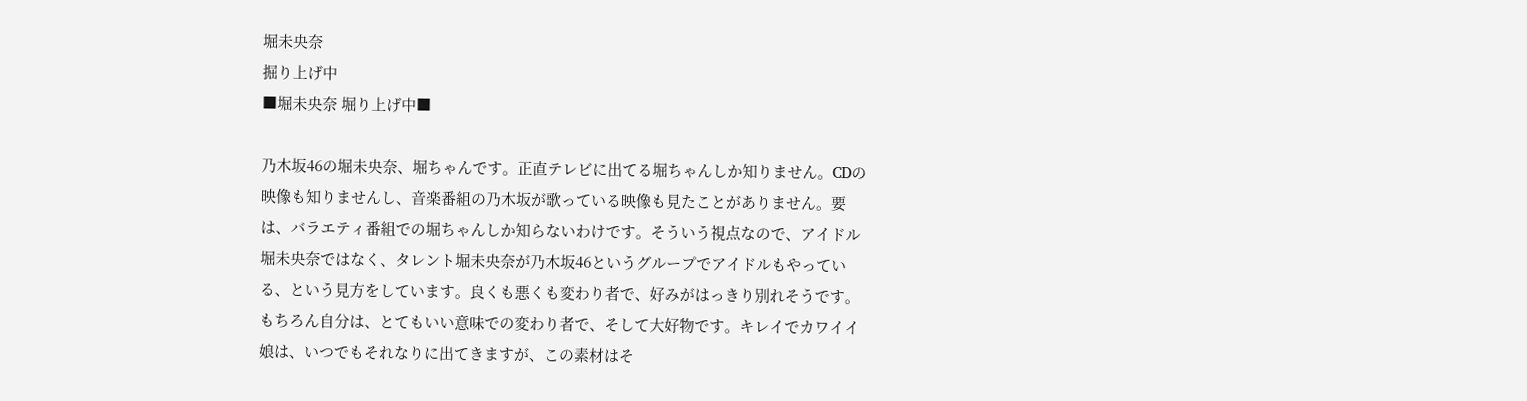堀未央奈
掘り上げ中
■堀未央奈 堀り上げ中■

乃木坂46の堀未央奈、堀ちゃんです。正直テレビに出てる堀ちゃんしか知りません。CDの映像も知りませんし、音楽番組の乃木坂が歌っている映像も見たことがありません。要は、バラエティ番組での堀ちゃんしか知らないわけです。そういう視点なので、アイドル堀未央奈ではなく、タレント堀未央奈が乃木坂46というグループでアイドルもやっている、という見方をしています。良くも悪くも変わり者で、好みがはっきり別れそうです。もちろん自分は、とてもいい意味での変わり者で、そして大好物です。キレイでカワイイ娘は、いつでもそれなりに出てきますが、この素材はそ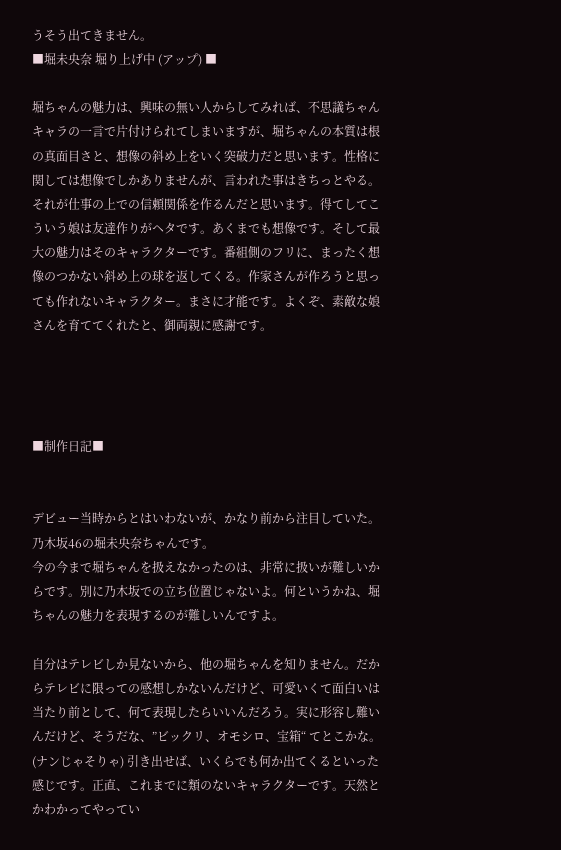うそう出てきません。
■堀未央奈 堀り上げ中 (アップ) ■

堀ちゃんの魅力は、興味の無い人からしてみれば、不思議ちゃんキャラの一言で片付けられてしまいますが、堀ちゃんの本質は根の真面目さと、想像の斜め上をいく突破力だと思います。性格に関しては想像でしかありませんが、言われた事はきちっとやる。それが仕事の上での信頼関係を作るんだと思います。得てしてこういう娘は友達作りがヘタです。あくまでも想像です。そして最大の魅力はそのキャラクターです。番組側のフリに、まったく想像のつかない斜め上の球を返してくる。作家さんが作ろうと思っても作れないキャラクター。まさに才能です。よくぞ、素敵な娘さんを育ててくれたと、御両親に感謝です。




■制作日記■


デビュー当時からとはいわないが、かなり前から注目していた。乃木坂46の堀未央奈ちゃんです。
今の今まで堀ちゃんを扱えなかったのは、非常に扱いが難しいからです。別に乃木坂での立ち位置じゃないよ。何というかね、堀ちゃんの魅力を表現するのが難しいんですよ。

自分はテレビしか見ないから、他の堀ちゃんを知りません。だからテレビに限っての感想しかないんだけど、可愛いくて面白いは当たり前として、何て表現したらいいんだろう。実に形容し難いんだけど、そうだな、”ビックリ、オモシロ、宝箱“ てとこかな。(ナンじゃそりゃ) 引き出せば、いくらでも何か出てくるといった感じです。正直、これまでに類のないキャラクターです。天然とかわかってやってい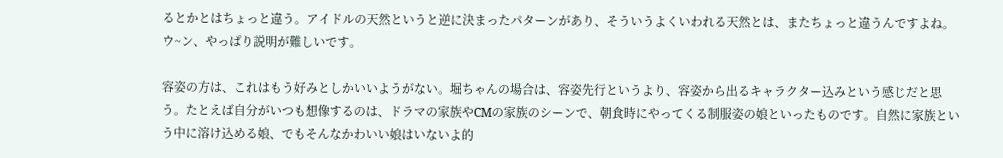るとかとはちょっと違う。アイドルの天然というと逆に決まったパターンがあり、そういうよくいわれる天然とは、またちょっと違うんですよね。ウ~ン、やっぱり説明が難しいです。

容姿の方は、これはもう好みとしかいいようがない。堀ちゃんの場合は、容姿先行というより、容姿から出るキャラクター込みという感じだと思う。たとえば自分がいつも想像するのは、ドラマの家族やCMの家族のシーンで、朝食時にやってくる制服姿の娘といったものです。自然に家族という中に溶け込める娘、でもそんなかわいい娘はいないよ的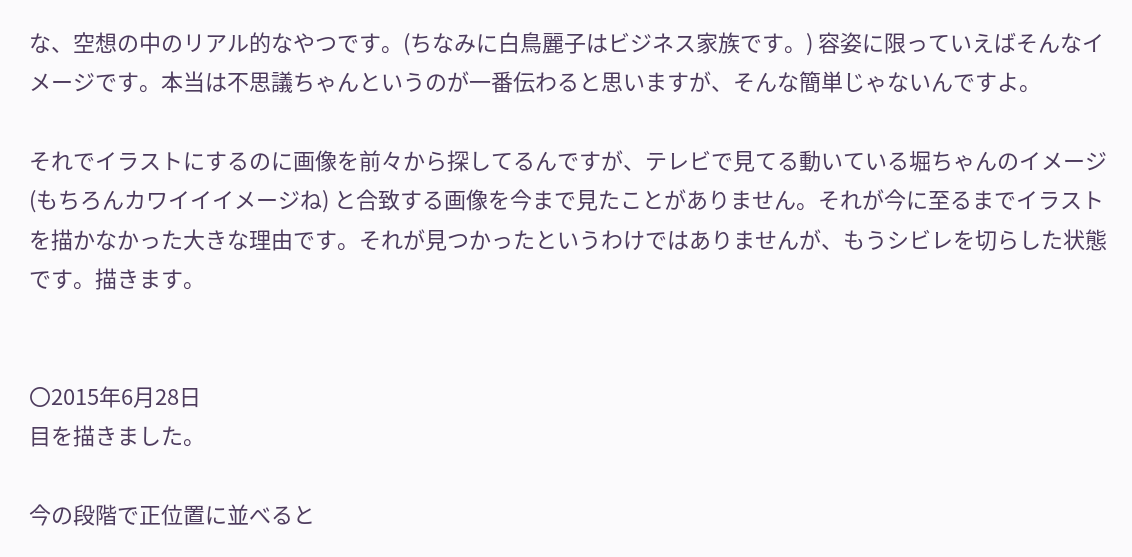な、空想の中のリアル的なやつです。(ちなみに白鳥麗子はビジネス家族です。) 容姿に限っていえばそんなイメージです。本当は不思議ちゃんというのが一番伝わると思いますが、そんな簡単じゃないんですよ。

それでイラストにするのに画像を前々から探してるんですが、テレビで見てる動いている堀ちゃんのイメージ (もちろんカワイイイメージね) と合致する画像を今まで見たことがありません。それが今に至るまでイラストを描かなかった大きな理由です。それが見つかったというわけではありませんが、もうシビレを切らした状態です。描きます。


〇2015年6月28日
目を描きました。

今の段階で正位置に並べると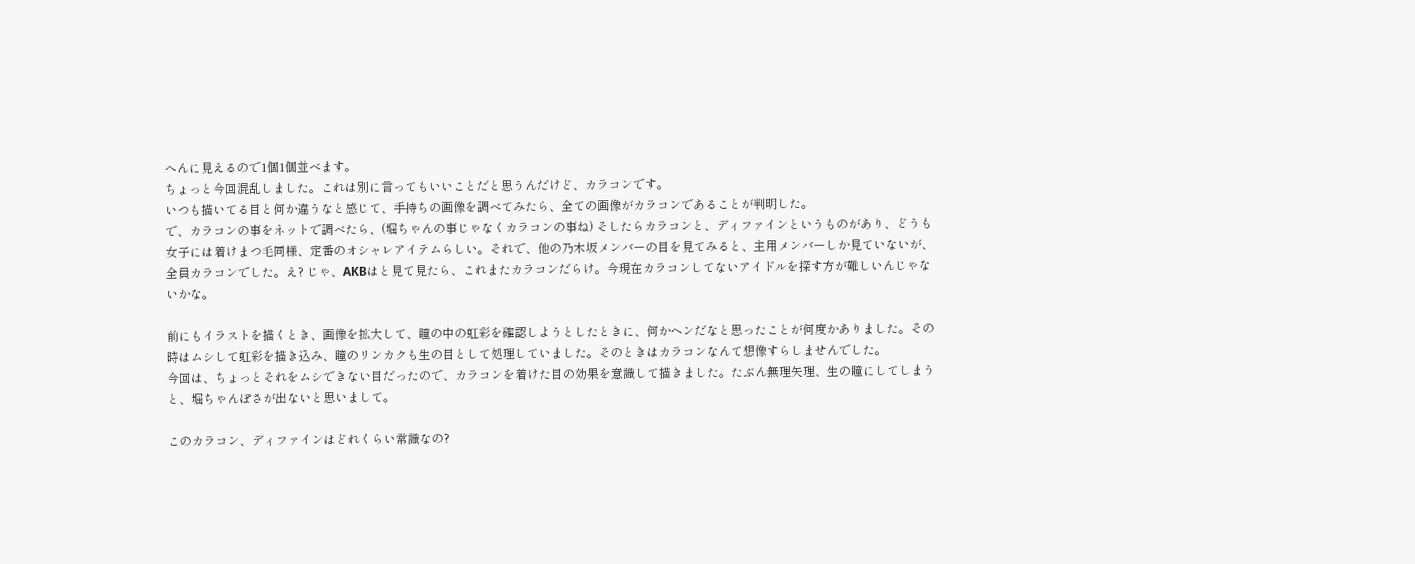へんに見えるので1個1個並べます。
ちょっと今回混乱しました。これは別に言ってもいいことだと思うんだけど、カラコンです。
いつも描いてる目と何か違うなと感じて、手持ちの画像を調べてみたら、全ての画像がカラコンであることが判明した。
で、カラコンの事をネットで調べたら、(堀ちゃんの事じゃなくカラコンの事ね) そしたらカラコンと、ディファインというものがあり、どうも女子には着けまつ毛同様、定番のオシャレアイテムらしい。それで、他の乃木坂メンバーの目を見てみると、主用メンバーしか見ていないが、全員カラコンでした。え? じゃ、AKBはと見て見たら、これまたカラコンだらけ。今現在カラコンしてないアイドルを探す方が難しいんじゃないかな。

前にもイラストを描くとき、画像を拡大して、瞳の中の虹彩を確認しようとしたときに、何かヘンだなと思ったことが何度かありました。その時はムシして虹彩を描き込み、瞳のリンカクも生の目として処理していました。そのときはカラコンなんて想像すらしませんでした。
今回は、ちょっとそれをムシできない目だったので、カラコンを着けた目の効果を意識して描きました。たぶん無理矢理、生の瞳にしてしまうと、堀ちゃんぽさが出ないと思いまして。

このカラコン、ディファインはどれくらい常識なの?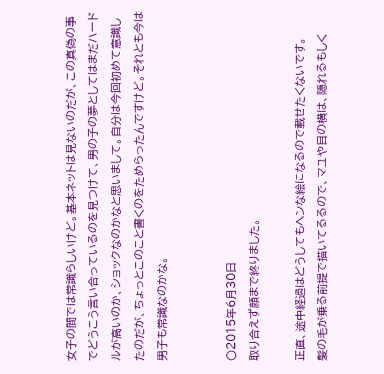女子の間では常識らしいけど。基本ネットは見ないのだが、この真偽の事でどうこう言い合っているのを見つけて、男の子の夢としてはまだハードルが高いのか、ショックなのかなと思いまして。自分は今回初めて意識したのだが、ちょっとこのこと書くのをためらったんですけど。それとも今は男子も常識なのかな。


〇2015年6月30日
取り合えず顔まで終りました。

正直、途中経過はどうしてもヘンな絵になるので載せたくないです。
髪の毛が乗る前提で描いてるるので、マユや目の横は、隠れるもしく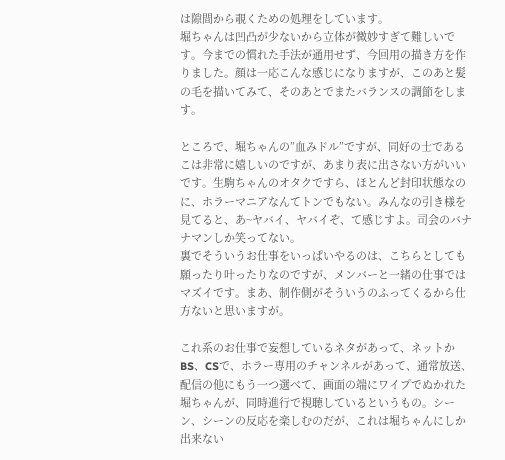は隙間から覗くための処理をしています。
堀ちゃんは凹凸が少ないから立体が微妙すぎて難しいです。今までの慣れた手法が通用せず、今回用の描き方を作りました。顔は一応こんな感じになりますが、このあと髪の毛を描いてみて、そのあとでまたバランスの調節をします。

ところで、堀ちゃんの”血みドル”ですが、同好の士であるこは非常に嬉しいのですが、あまり表に出さない方がいいです。生駒ちゃんのオタクですら、ほとんど封印状態なのに、ホラーマニアなんてトンでもない。みんなの引き様を見てると、あ~ヤバイ、ヤバイぞ、て感じすよ。司会のバナナマンしか笑ってない。
裏でそういうお仕事をいっぱいやるのは、こちらとしても願ったり叶ったりなのですが、メンバーと一緒の仕事ではマズイです。まあ、制作側がそういうのふってくるから仕方ないと思いますが。

これ系のお仕事で妄想しているネタがあって、ネットかBS、CSで、ホラー専用のチャンネルがあって、通常放送、配信の他にもう一つ選べて、画面の端にワイプでぬかれた堀ちゃんが、同時進行で視聴しているというもの。シーン、シーンの反応を楽しむのだが、これは堀ちゃんにしか出来ない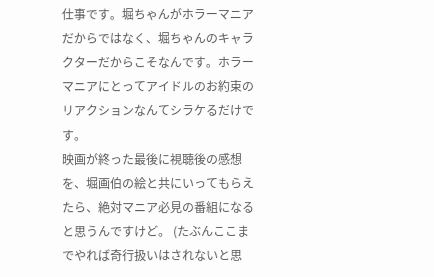仕事です。堀ちゃんがホラーマニアだからではなく、堀ちゃんのキャラクターだからこそなんです。ホラーマニアにとってアイドルのお約束のリアクションなんてシラケるだけです。
映画が終った最後に視聴後の感想を、堀画伯の絵と共にいってもらえたら、絶対マニア必見の番組になると思うんですけど。 (たぶんここまでやれば奇行扱いはされないと思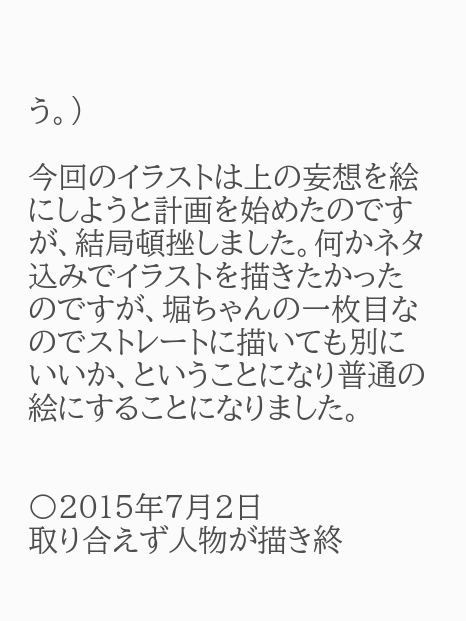う。)

今回のイラストは上の妄想を絵にしようと計画を始めたのですが、結局頓挫しました。何かネタ込みでイラストを描きたかったのですが、堀ちゃんの一枚目なのでストレートに描いても別にいいか、ということになり普通の絵にすることになりました。


〇2015年7月2日
取り合えず人物が描き終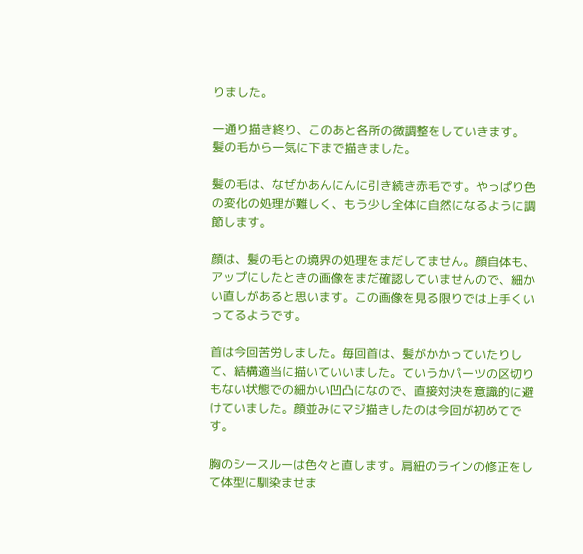りました。

一通り描き終り、このあと各所の微調整をしていきます。
髪の毛から一気に下まで描きました。

髪の毛は、なぜかあんにんに引き続き赤毛です。やっぱり色の変化の処理が難しく、もう少し全体に自然になるように調節します。

顔は、髪の毛との境界の処理をまだしてません。顔自体も、アップにしたときの画像をまだ確認していませんので、細かい直しがあると思います。この画像を見る限りでは上手くいってるようです。

首は今回苦労しました。毎回首は、髪がかかっていたりして、結構適当に描いていいました。ていうかパーツの区切りもない状態での細かい凹凸になので、直接対決を意識的に避けていました。顔並みにマジ描きしたのは今回が初めてです。

胸のシースルーは色々と直します。肩紐のラインの修正をして体型に馴染ませま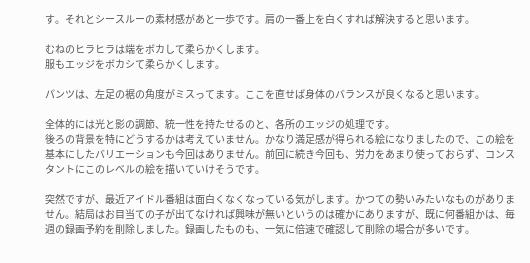す。それとシースルーの素材感があと一歩です。肩の一番上を白くすれば解決すると思います。

むねのヒラヒラは端をボカして柔らかくします。
服もエッジをボカシて柔らかくします。

パンツは、左足の裾の角度がミスってます。ここを直せば身体のバランスが良くなると思います。

全体的には光と影の調節、統一性を持たせるのと、各所のエッジの処理です。
後ろの背景を特にどうするかは考えていません。かなり満足感が得られる絵になりましたので、この絵を基本にしたバリエーションも今回はありません。前回に続き今回も、労力をあまり使っておらず、コンスタントにこのレベルの絵を描いていけそうです。

突然ですが、最近アイドル番組は面白くなくなっている気がします。かつての勢いみたいなものがありません。結局はお目当ての子が出てなければ興味が無いというのは確かにありますが、既に何番組かは、毎週の録画予約を削除しました。録画したものも、一気に倍速で確認して削除の場合が多いです。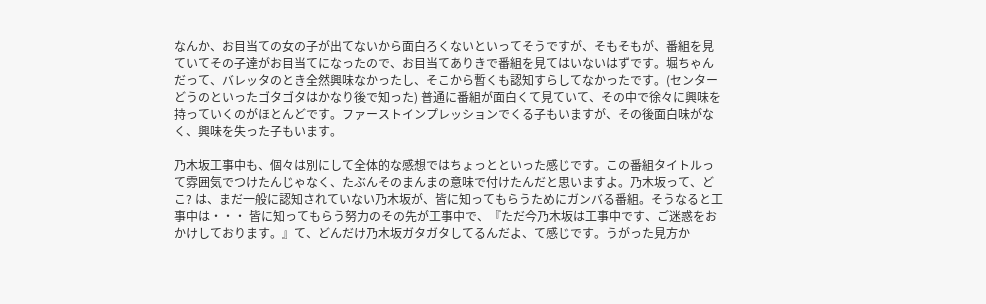なんか、お目当ての女の子が出てないから面白ろくないといってそうですが、そもそもが、番組を見ていてその子達がお目当てになったので、お目当てありきで番組を見てはいないはずです。堀ちゃんだって、バレッタのとき全然興味なかったし、そこから暫くも認知すらしてなかったです。(センターどうのといったゴタゴタはかなり後で知った) 普通に番組が面白くて見ていて、その中で徐々に興味を持っていくのがほとんどです。ファーストインプレッションでくる子もいますが、その後面白味がなく、興味を失った子もいます。

乃木坂工事中も、個々は別にして全体的な感想ではちょっとといった感じです。この番組タイトルって雰囲気でつけたんじゃなく、たぶんそのまんまの意味で付けたんだと思いますよ。乃木坂って、どこ? は、まだ一般に認知されていない乃木坂が、皆に知ってもらうためにガンバる番組。そうなると工事中は・・・ 皆に知ってもらう努力のその先が工事中で、『ただ今乃木坂は工事中です、ご迷惑をおかけしております。』て、どんだけ乃木坂ガタガタしてるんだよ、て感じです。うがった見方か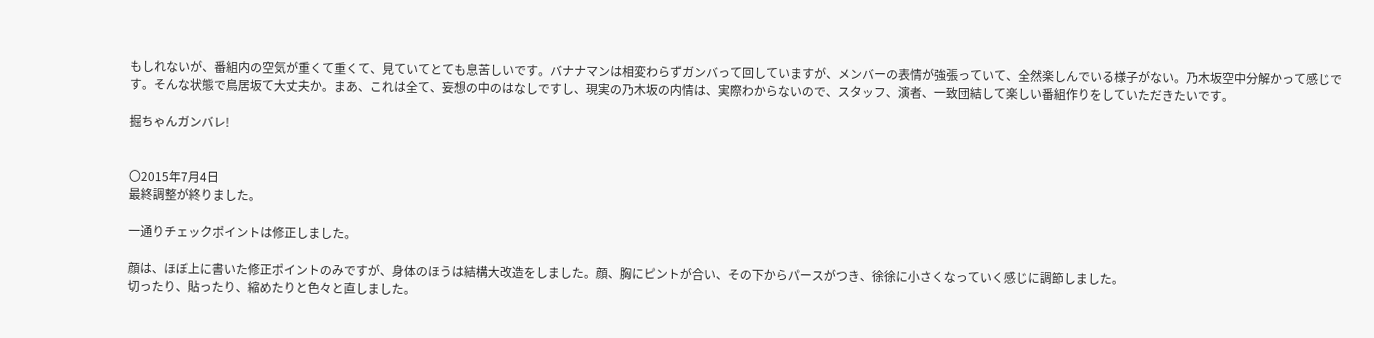もしれないが、番組内の空気が重くて重くて、見ていてとても息苦しいです。バナナマンは相変わらずガンバって回していますが、メンバーの表情が強張っていて、全然楽しんでいる様子がない。乃木坂空中分解かって感じです。そんな状態で鳥居坂て大丈夫か。まあ、これは全て、妄想の中のはなしですし、現実の乃木坂の内情は、実際わからないので、スタッフ、演者、一致団結して楽しい番組作りをしていただきたいです。

掘ちゃんガンバレ!


〇2015年7月4日
最終調整が終りました。

一通りチェックポイントは修正しました。

顔は、ほぼ上に書いた修正ポイントのみですが、身体のほうは結構大改造をしました。顔、胸にピントが合い、その下からパースがつき、徐徐に小さくなっていく感じに調節しました。
切ったり、貼ったり、縮めたりと色々と直しました。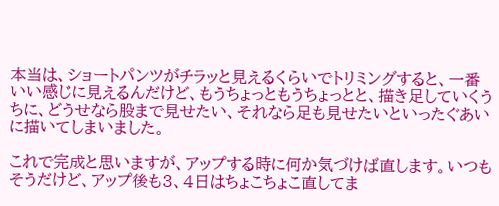本当は、ショートパンツがチラッと見えるくらいでトリミングすると、一番いい感じに見えるんだけど、もうちょっともうちょっとと、描き足していくうちに、どうせなら股まで見せたい、それなら足も見せたいといったぐあいに描いてしまいました。

これで完成と思いますが、アップする時に何か気づけば直します。いつもそうだけど、アップ後も3、4日はちょこちょこ直してま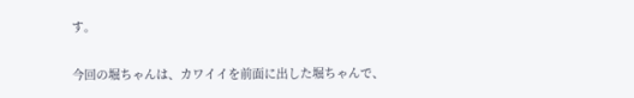す。

今回の堀ちゃんは、カワイイを前面に出した堀ちゃんで、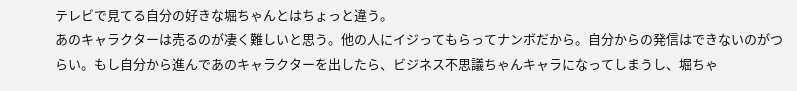テレビで見てる自分の好きな堀ちゃんとはちょっと違う。
あのキャラクターは売るのが凄く難しいと思う。他の人にイジってもらってナンボだから。自分からの発信はできないのがつらい。もし自分から進んであのキャラクターを出したら、ビジネス不思議ちゃんキャラになってしまうし、堀ちゃ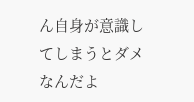ん自身が意識してしまうとダメなんだよ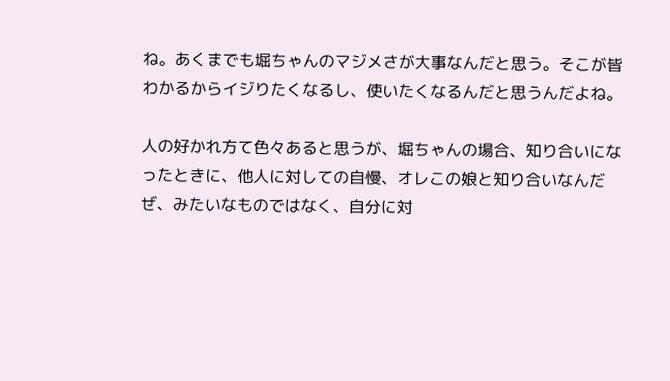ね。あくまでも堀ちゃんのマジメさが大事なんだと思う。そこが皆わかるからイジりたくなるし、使いたくなるんだと思うんだよね。

人の好かれ方て色々あると思うが、堀ちゃんの場合、知り合いになったときに、他人に対しての自慢、オレこの娘と知り合いなんだぜ、みたいなものではなく、自分に対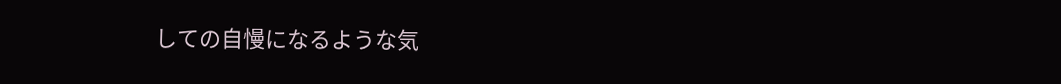しての自慢になるような気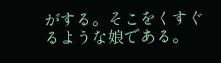がする。そこをくすぐるような娘である。